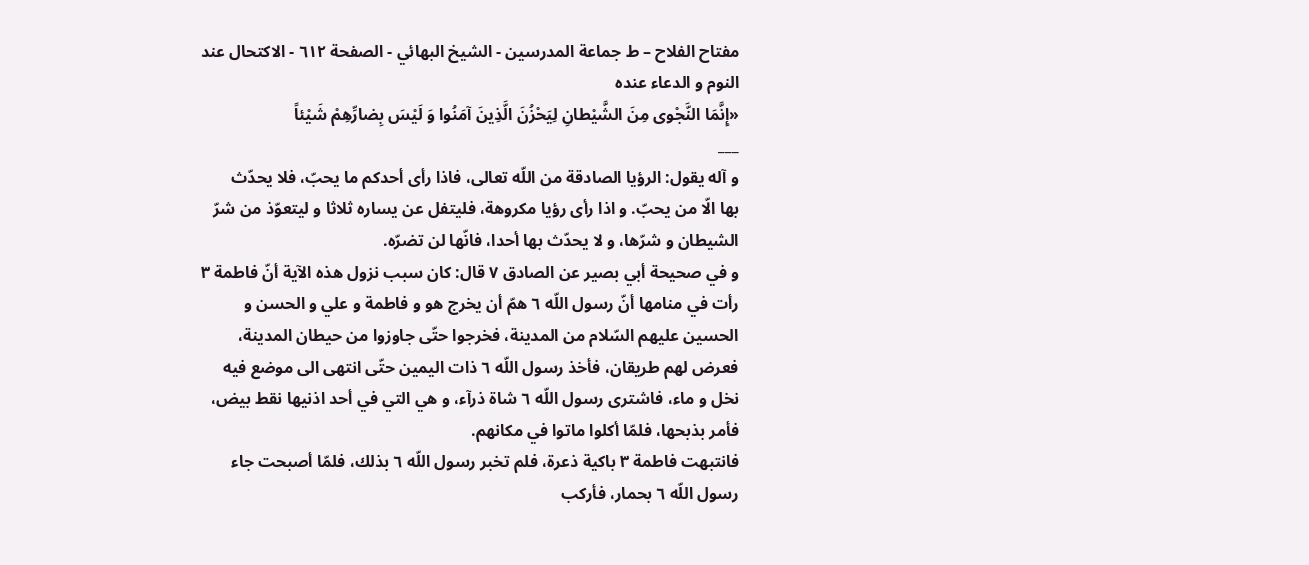مفتاح الفلاح – ط جماعة المدرسين - الشيخ البهائي - الصفحة ٦١٢ - الاكتحال عند النوم و الدعاء عنده
«إِنَّمَا النَّجْوى مِنَ الشَّيْطانِ لِيَحْزُنَ الَّذِينَ آمَنُوا وَ لَيْسَ بِضارِّهِمْ شَيْئاً
___
و آله يقول: الرؤيا الصادقة من اللّه تعالى، فاذا رأى أحدكم ما يحبّ، فلا يحدّث
بها الّا من يحبّ. و اذا رأى رؤيا مكروهة، فليتفل عن يساره ثلاثا و ليتعوّذ من شرّ
الشيطان و شرّها، و لا يحدّث بها أحدا، فانّها لن تضرّه.
و في صحيحة أبي بصير عن الصادق ٧ قال: كان سبب نزول هذه الآية أنّ فاطمة ٣ رأت في منامها أنّ رسول اللّه ٦ همّ أن يخرج هو و فاطمة و علي و الحسن و الحسين عليهم السّلام من المدينة، فخرجوا حتّى جاوزوا من حيطان المدينة، فعرض لهم طريقان، فأخذ رسول اللّه ٦ ذات اليمين حتّى انتهى الى موضع فيه نخل و ماء، فاشترى رسول اللّه ٦ شاة ذرآء، و هي التي في أحد اذنيها نقط بيض، فأمر بذبحها، فلمّا أكلوا ماتوا في مكانهم.
فانتبهت فاطمة ٣ باكية ذعرة، فلم تخبر رسول اللّه ٦ بذلك، فلمّا أصبحت جاء رسول اللّه ٦ بحمار، فأركب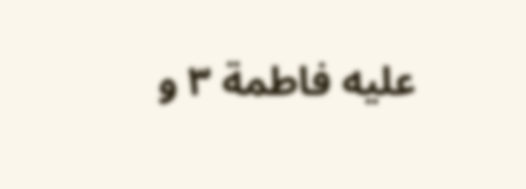عليه فاطمة ٣ و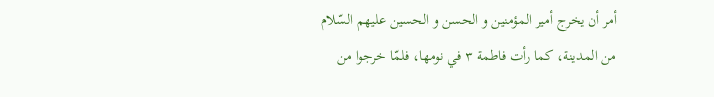أمر أن يخرج أمير المؤمنين و الحسن و الحسين عليهم السّلام من المدينة، كما رأت فاطمة ٣ في نومها، فلمّا خرجوا من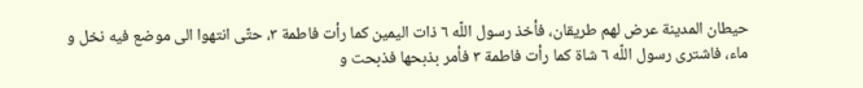حيطان المدينة عرض لهم طريقان، فأخذ رسول اللّه ٦ ذات اليمين كما رأت فاطمة ٣، حتّى انتهوا الى موضع فيه نخل و ماء، فاشترى رسول اللّه ٦ شاة كما رأت فاطمة ٣ فأمر بذبحها فذبحت و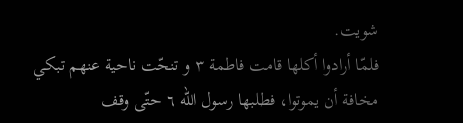شويت.
فلمّا أرادوا أكلها قامت فاطمة ٣ و تنحّت ناحية عنهم تبكي مخافة أن يموتوا، فطلبها رسول اللّه ٦ حتّى وقف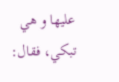عليها و هي تبكي، فقال: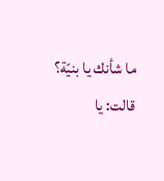ما شأنك يا بنيّة؟ قالت: يا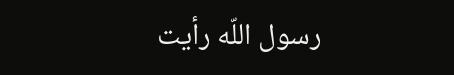رسول اللّه رأيت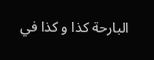البارحة كذا و كذا في